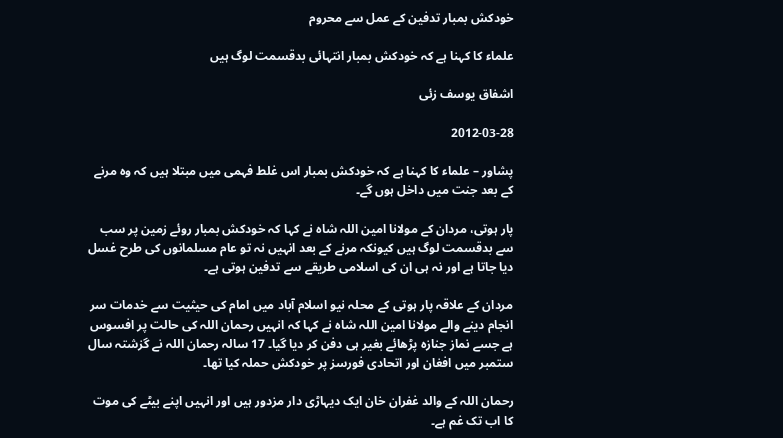خودکش بمبار تدفین کے عمل سے محروم

علماء کا کہنا ہے کہ خودکش بمبار انتہائی بدقسمت لوگ ہیں

اشفاق یوسف زئی

2012-03-28

پشاور – علماء کا کہنا ہے کہ خودکش بمبار اس غلط فہمی میں مبتلا ہیں کہ وہ مرنے کے بعد جنت میں داخل ہوں گے۔

پار ہوتی، مردان کے مولانا امین اللہ شاہ نے کہا کہ خودکش بمبار روئے زمین پر سب سے بدقسمت لوگ ہیں کیونکہ مرنے کے بعد انہیں نہ تو عام مسلمانوں کی طرح غسل دیا جاتا ہے اور نہ ہی ان کی اسلامی طریقے سے تدفین ہوتی ہے۔

مردان کے علاقہ پار ہوتی کے محلہ نیو اسلام آباد میں امام کی حیثیت سے خدمات سر انجام دینے والے مولانا امین اللہ شاہ نے کہا کہ انہیں رحمان اللہ کی حالت پر افسوس ہے جسے نماز جنازہ پڑھائے بغیر ہی دفن کر دیا گیا۔ 17 سالہ رحمان اللہ نے گزشتہ سال ستمبر میں افغان اور اتحادی فورسز پر خودکش حملہ کیا تھا۔

رحمان اللہ کے والد غفران خان ایک دیہاڑی دار مزدور ہیں اور انہیں اپنے بیٹے کی موت کا اب تک غم ہے۔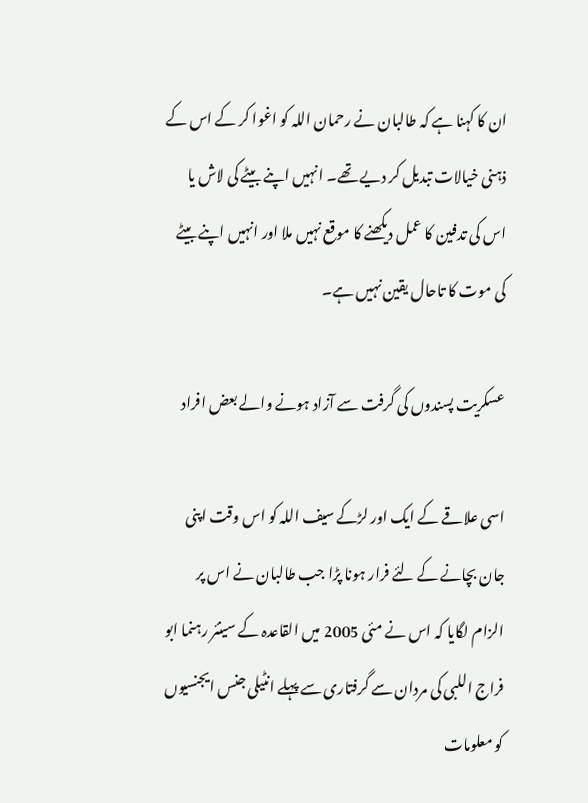ان کا کہنا ہے کہ طالبان نے رحمان اللہ کو اغوا کر کے اس کے ذہنی خیالات تبدیل کر دیے تھے۔ انہیں اپنے بیٹے کی لاش یا اس کی تدفین کا عمل دیکھنے کا موقع نہیں ملا اور انہیں اپنے بیٹے کی موت کا تاحال یقین نہیں ہے۔

عسکریت پسندوں کی گرفت سے آزاد ہونے والے بعض افراد

اسی علاقے کے ایک اور لڑکے سیف اللہ کو اس وقت اپنی جان بچانے کے لئے فرار ہونا پڑا جب طالبان نے اس پر الزام لگایا کہ اس نے مئی 2005 میں القاعدہ کے سینئر رہنما ابو فراج اللبی کی مردان سے گرفتاری سے پہلے انٹیلی جنس ایجنسیوں کو معلومات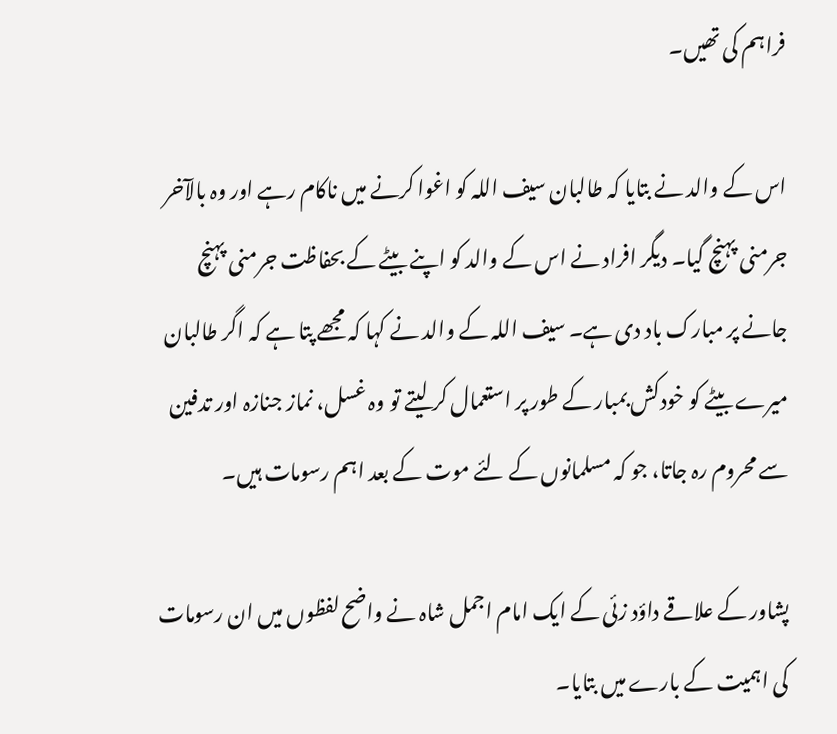فراہم کی تھیں۔

اس کے والد نے بتایا کہ طالبان سیف اللہ کو اغوا کرنے میں ناکام رہے اور وہ بالآخر جرمنی پہنچ گیا۔ دیگر افراد نے اس کے والد کو اپنے بیٹے کے بحفاظت جرمنی پہنچ جانے پر مبارک باد دی ہے۔ سیف اللہ کے والد نے کہا کہ مجھے پتا ہے کہ اگر طالبان میرے بیٹے کو خودکش بمبار کے طور پر استعمال کر لیتے تو وہ غسل، نماز جنازہ اور تدفین سے محروم رہ جاتا، جو کہ مسلمانوں کے لئے موت کے بعد اہم رسومات ہیں۔

پشاور کے علاقے داؤد زئی کے ایک امام اجمل شاہ نے واضح لفظوں میں ان رسومات کی اہمیت کے بارے میں بتایا۔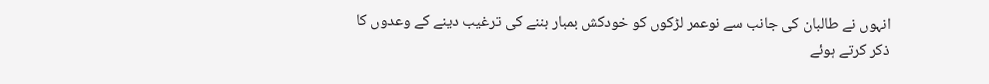انہوں نے طالبان کی جانب سے نوعمر لڑکوں کو خودکش بمبار بننے کی ترغیب دینے کے وعدوں کا ذکر کرتے ہوئے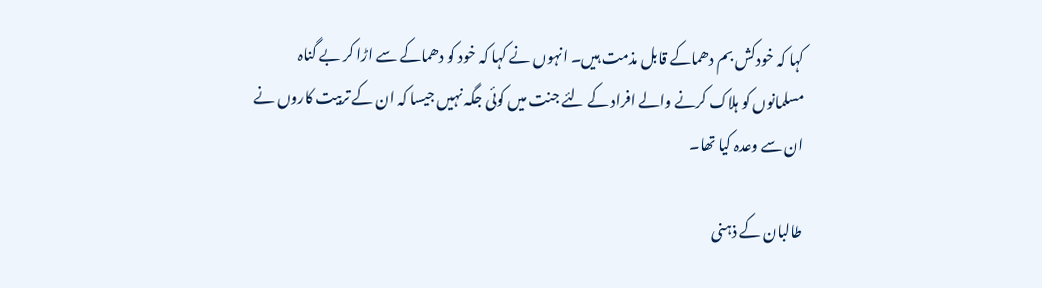کہا کہ خودکش بم دھماکے قابل مذمت ہیں۔ انہوں نے کہا کہ خود کو دھماکے سے اڑا کر بے گناہ مسلمانوں کو ہلاک کرنے والے افراد کے لئے جنت میں کوئی جگہ نہیں جیسا کہ ان کے تربیت کاروں نے ان سے وعدہ کیا تھا۔

طالبان کے ذہنی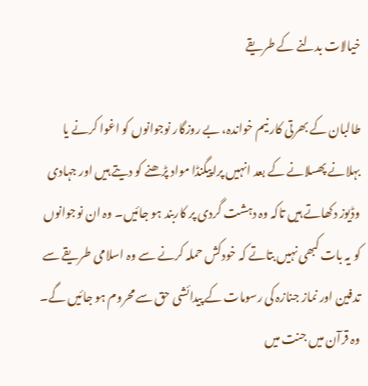خیالات بدلنے کے طریقے

طالبان کے بھرتی کار نیم خواندہ، بے روزگار نوجوانوں کو اغوا کرنے یا بہلانے پھسلانے کے بعد انہیں پراپیگنڈا مواد پڑھنے کو دیتے ہیں اور جہادی وڈیوز دکھاتے ہیں تاکہ وہ دہشت گردی پر کاربند ہو جائیں۔ وہ ان نوجوانوں کو یہ بات کبھی نہیں بتاتے کہ خودکش حملہ کرنے سے وہ اسلامی طریقے سے تدفین اور نماز جنازہ کی رسومات کے پیدائشی حق سے محروم ہو جائیں گے۔ وہ قرآن میں جنت میں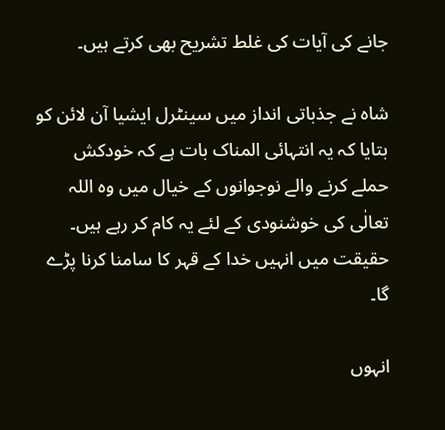جانے کی آیات کی غلط تشریح بھی کرتے ہیں۔

شاہ نے جذباتی انداز میں سینٹرل ایشیا آن لائن کو بتایا کہ یہ انتہائی المناک بات ہے کہ خودکش حملے کرنے والے نوجوانوں کے خیال میں وہ اللہ تعالٰی کی خوشنودی کے لئے یہ کام کر رہے ہیں۔ حقیقت میں انہیں خدا کے قہر کا سامنا کرنا پڑے گا۔

انہوں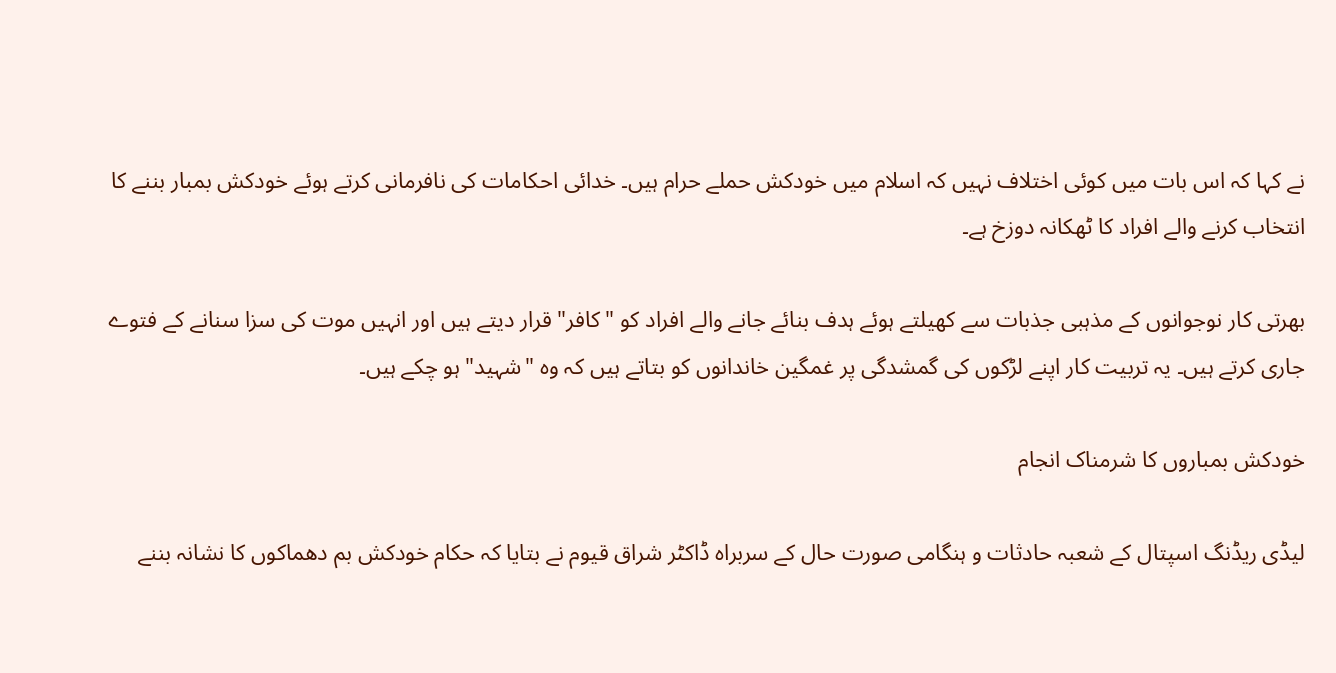نے کہا کہ اس بات میں کوئی اختلاف نہیں کہ اسلام میں خودکش حملے حرام ہیں۔ خدائی احکامات کی نافرمانی کرتے ہوئے خودکش بمبار بننے کا انتخاب کرنے والے افراد کا ٹھکانہ دوزخ ہے۔

بھرتی کار نوجوانوں کے مذہبی جذبات سے کھیلتے ہوئے ہدف بنائے جانے والے افراد کو "کافر" قرار دیتے ہیں اور انہیں موت کی سزا سنانے کے فتوے جاری کرتے ہیں۔ یہ تربیت کار اپنے لڑکوں کی گمشدگی پر غمگین خاندانوں کو بتاتے ہیں کہ وہ "شہید" ہو چکے ہیں۔

خودکش بمباروں کا شرمناک انجام

لیڈی ریڈنگ اسپتال کے شعبہ حادثات و ہنگامی صورت حال کے سربراہ ڈاکٹر شراق قیوم نے بتایا کہ حکام خودکش بم دھماکوں کا نشانہ بننے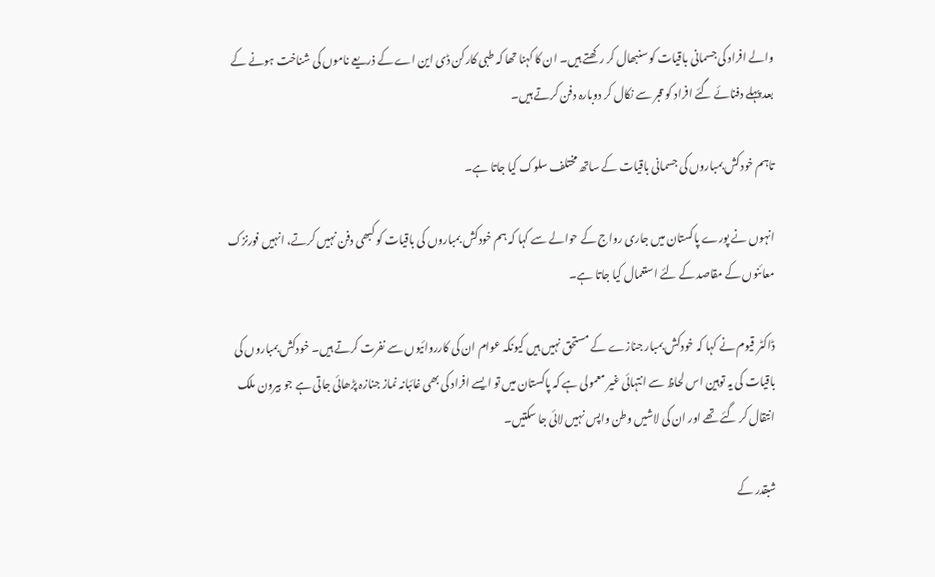والے افراد کی جسمانی باقیات کو سنبھال کر رکھتے ہیں۔ ان کا کہنا تھا کہ طبی کارکن ڈی این اے کے ذریعے ناموں کی شناخت ہونے کے بعد پہلے دفنائے گئے افراد کو قبر سے نکال کر دوبارہ دفن کرتے ہیں۔

تاہم خودکش بمباروں کی جسمانی باقیات کے ساتھ مختلف سلوک کیا جاتا ہے۔

انہوں نے پورے پاکستان میں جاری رواج کے حوالے سے کہا کہ ہم خودکش بمباروں کی باقیات کو کبھی دفن نہیں کرتے، انہیں فورنزک معائنوں کے مقاصد کے لئے استعمال کیا جاتا ہے۔

ڈاکٹر قیوم نے کہا کہ خودکش بمبار جنازے کے مستحق نہیں ہیں کیونکہ عوام ان کی کارروائیوں سے نفرت کرتے ہیں۔ خودکش بمباروں کی باقیات کی یہ توہین اس لحاظ سے انتہائی غیر معمولی ہے کہ پاکستان میں تو ایسے افراد کی بھی غائبانہ نماز جنازہ پڑھائی جاتی ہے جو بیرون ملک انتقال کر گئے تھے اور ان کی لاشیں وطن واپس نہیں لائی جا سکتیں۔

شبقدر کے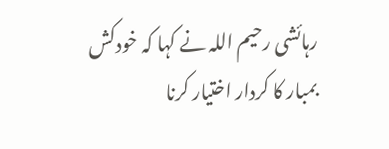رہائشی رحیم اللہ نے کہا کہ خودکش بمبار کا کردار اختیار کرنا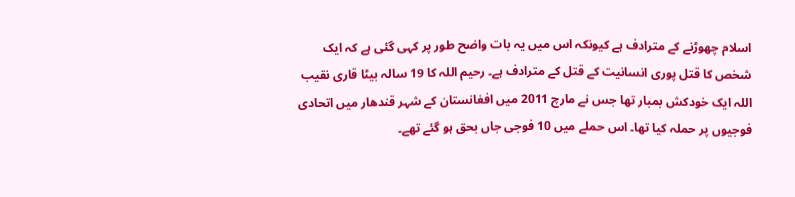اسلام چھوڑنے کے مترادف ہے کیونکہ اس میں یہ بات واضح طور پر کہی گئی ہے کہ ایک شخص کا قتل پوری انسانیت کے قتل کے مترادف ہے۔ رحیم اللہ کا 19 سالہ بیٹا قاری نقیب اللہ ایک خودکش بمبار تھا جس نے مارچ 2011 میں افغانستان کے شہر قندھار میں اتحادی فوجیوں پر حملہ کیا تھا۔ اس حملے میں 10 فوجی جاں بحق ہو گئے تھے۔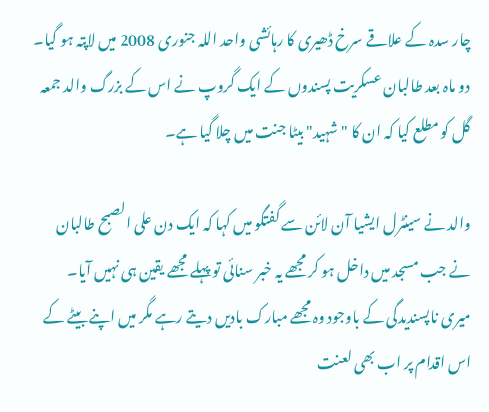چار سدہ کے علاقے سرخ ڈھیری کا رہائشی واحد اللہ جنوری 2008 میں لاپتہ ہو گیا۔ دو ماہ بعد طالبان عسکریت پسندوں کے ایک گروپ نے اس کے بزرگ والد جمعہ گل کو مطلع کیا کہ ان کا "شہید" بیٹا جنت میں چلا گیا ہے۔

والد نے سینٹرل ایشیا آن لائن سے گفتگو میں کہا کہ ایک دن علی الصبح طالبان نے جب مسجد میں داخل ہو کر مجھے یہ خبر سنائی تو پہلے مجھے یقین ہی نہیں آیا۔ میری ناپسندیدگی کے باوجود وہ مجھے مبارک بادیں دیتے رہے مگر میں اپنے بیٹے کے اس اقدام پر اب بھی لعنت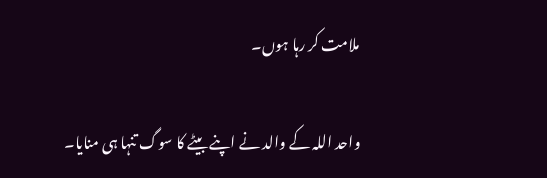ملامت کر رہا ہوں۔

واحد اللہ کے والد نے اپنے بیٹے کا سوگ تنہا ہی منایا۔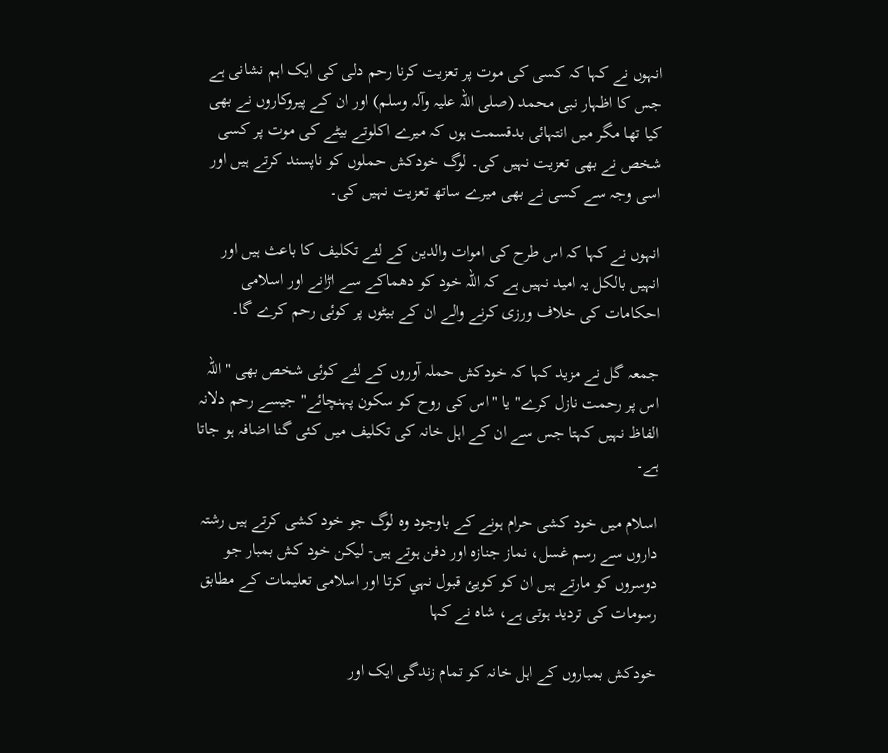انہوں نے کہا کہ کسی کی موت پر تعزیت کرنا رحم دلی کی ایک اہم نشانی ہے جس کا اظہار نبی محمد (صلی اللہ علیہ وآلہ وسلم) اور ان کے پیروکاروں نے بھی کیا تھا مگر میں انتہائی بدقسمت ہوں کہ میرے اکلوتے بیٹے کی موت پر کسی شخص نے بھی تعزیت نہیں کی۔ لوگ خودکش حملوں کو ناپسند کرتے ہیں اور اسی وجہ سے کسی نے بھی میرے ساتھ تعزیت نہیں کی۔

انہوں نے کہا کہ اس طرح کی اموات والدین کے لئے تکلیف کا باعث ہیں اور انہیں بالکل یہ امید نہیں ہے کہ اللہ خود کو دھماکے سے اڑانے اور اسلامی احکامات کی خلاف ورزی کرنے والے ان کے بیٹوں پر کوئی رحم کرے گا۔

جمعہ گل نے مزید کہا کہ خودکش حملہ آوروں کے لئے کوئی شخص بھی "اللہ اس پر رحمت نازل کرے" یا "اس کی روح کو سکون پہنچائے" جیسے رحم دلانہ الفاظ نہیں کہتا جس سے ان کے اہل خانہ کی تکلیف میں کئی گنا اضافہ ہو جاتا ہے۔

اسلام میں خود کشی حرام ہونے کے باوجود وہ لوگ جو خود کشی کرتے ہیں رشتہ داروں سے رسم غسل، نماز جنازہ اور دفن ہوتے ہیں- لیکن خود کش بمبار جو دوسروں کو مارتے ہیں ان کو کویئ قبول نہي کرتا اور اسلامی تعلیمات کے مطابق رسومات کی تردید ہوتی ہے، شاہ نے کہا

خودکش بمباروں کے اہل خانہ کو تمام زندگی ایک اور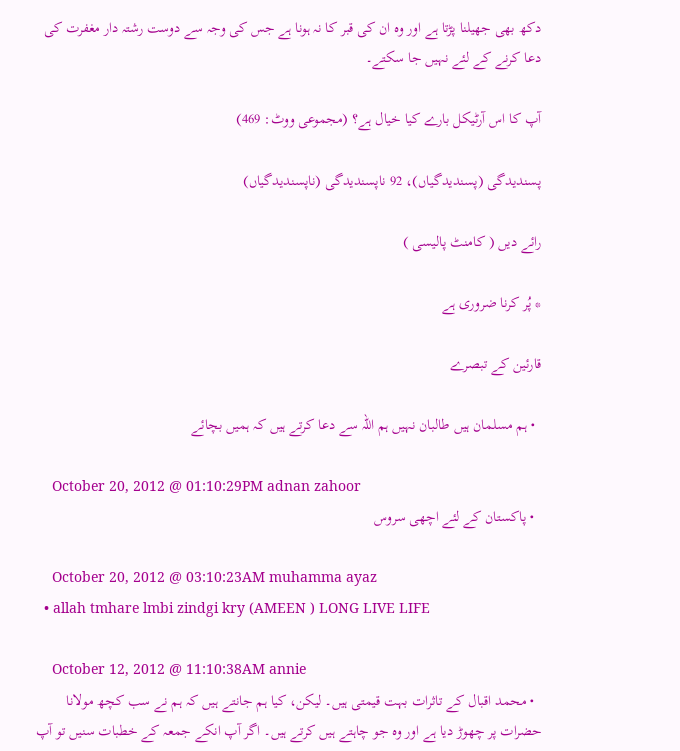دکھ بھی جھیلنا پڑتا ہے اور وہ ان کی قبر کا نہ ہونا ہے جس کی وجہ سے دوست رشتہ دار مغفرت کی دعا کرنے کے لئے نہیں جا سکتے۔

آپ کا اس آرٹیکل بارے کیا خیال ہے؟ (مجموعی ووٹ: 469)

پسندیدگی (پسندیدگیاں)، 92 ناپسندیدگی (ناپسندیدگیاں)

رائے دیں ( کامنٹ پالیسی )

* پُر کرنا ضروری ہے

قارئین کے تبصرے

  • ہم مسلمان ہیں طالبان نہیں ہم اللہ سے دعا کرتے ہیں کہ ہمیں بچائے

    October 20, 2012 @ 01:10:29PM adnan zahoor
  • پاکستان کے لئے اچھی سروس

    October 20, 2012 @ 03:10:23AM muhamma ayaz
  • allah tmhare lmbi zindgi kry (AMEEN ) LONG LIVE LIFE

    October 12, 2012 @ 11:10:38AM annie
  • محمد اقبال کے تاثرات بہت قیمتی ہیں۔ لیکن، کیا ہم جانتے ہیں کہ ہم نے سب کچھ مولانا حضرات پر چھوڑ دیا ہے اور وہ جو چاہتے ہیں کرتے ہیں۔ اگر آپ انکے جمعہ کے خطبات سنیں تو آپ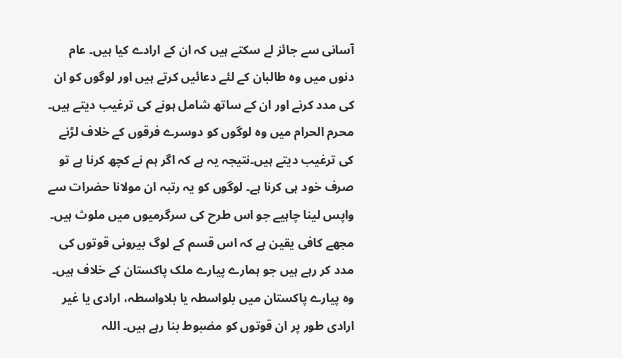آسانی سے جائز لے سکتے ہیں کہ ان کے ارادے کیا ہیں۔ عام دنوں میں وہ طالبان کے لئے دعائیں کرتے ہیں اور لوگوں کو ان کی مدد کرنے اور ان کے ساتھ شامل ہونے کی ترغیب دیتے ہیں۔ محرم الحرام میں وہ لوگوں کو دوسرے فرقوں کے خلاف لڑنے کی ترغیب دیتے ہیں۔نتیجہ یہ ہے کہ اگر ہم نے کچھ کرنا ہے تو صرف خود ہی کرنا ہے۔ لوگوں کو یہ رتبہ ان مولانا حضرات سے واپس لینا چاہیے جو اس طرح کی سرگرمیوں میں ملوث ہیں۔ مجھے کافی یقین ہے کہ اس قسم کے لوگ بیرونی قوتوں کی مدد کر رہے ہیں جو ہمارے پیارے ملک پاکستان کے خلاف ہیں۔ وہ پیارے پاکستان میں بلواسطہ یا بلاواسطہ، ارادی یا غیر ارادی طور پر ان قوتوں کو مضبوط بنا رہے ہیں۔ اللہ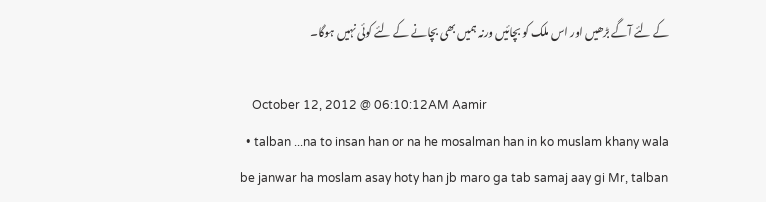کے لئے آگے بڑھیں اور اس ملک کو بچائیں ورنہ ہمیں بھی بچانے کے لئے کوئی نہیں ہوگا۔

    October 12, 2012 @ 06:10:12AM Aamir
  • talban ...na to insan han or na he mosalman han in ko muslam khany wala be janwar ha moslam asay hoty han jb maro ga tab samaj aay gi Mr, talban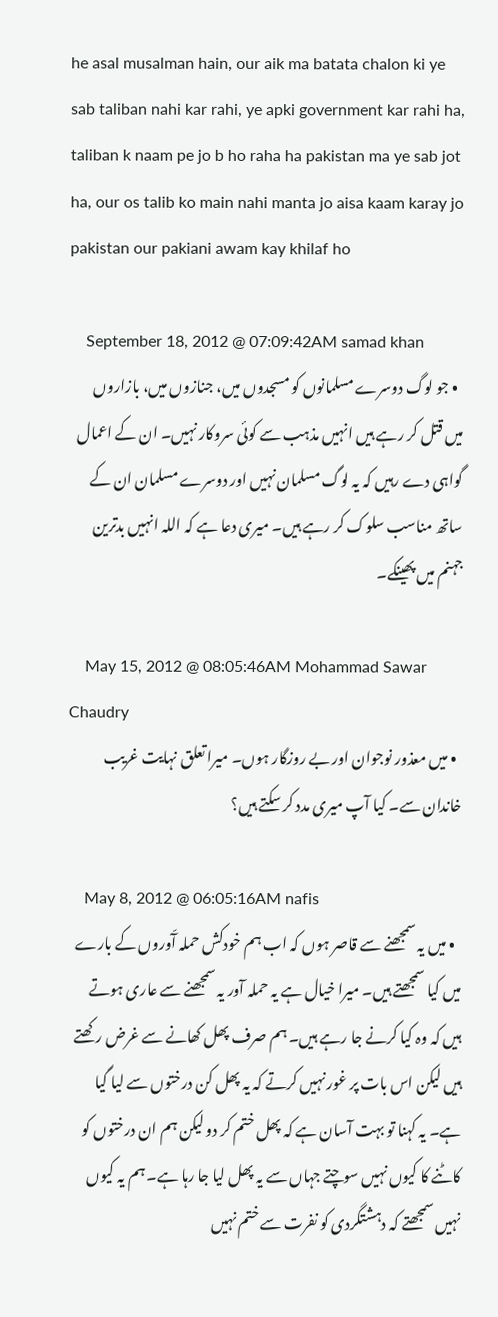he asal musalman hain, our aik ma batata chalon ki ye sab taliban nahi kar rahi, ye apki government kar rahi ha, taliban k naam pe jo b ho raha ha pakistan ma ye sab jot ha, our os talib ko main nahi manta jo aisa kaam karay jo pakistan our pakiani awam kay khilaf ho

    September 18, 2012 @ 07:09:42AM samad khan
  • جو لوگ دوسرے مسلمانوں کو مسجدوں میں، جنازوں میں، بازاروں میں قتل کر رہے ہیں انہیں مذہب سے کوئی سروکار نہیں۔ ان کے اعمال گواہی دے رہیں کہ یہ لوگ مسلمان نہیں اور دوسرے مسلمان ان کے ساتھ مناسب سلوک کر رہے ہیں۔ میری دعا ہے کہ اللہ انہیں بدترین جہنم میں پھینکے۔

    May 15, 2012 @ 08:05:46AM Mohammad Sawar Chaudry
  • میں معذور نوجوان اور بے روزگار ہوں۔ میرا تعلق نہایت غریب خاندان سے۔ کیا آپ میری مدد کر سکتے ہیں؟

    May 8, 2012 @ 06:05:16AM nafis
  • میں یہ سمجھنے سے قاصر ہوں کہ اب ہم خودکش حملہ آّوروں کے بارے میں کیا سمجھتے ہیں۔ میرا خیال ہے یہ حملہ آور یہ سمجھنے سے عاری ہوتے ہیں کہ وہ کیا کرنے جا رہے ہیں۔ ہم صرف پھل کھانے سے غرض رکھتے ہیں لیکن اس بات پر غور نہیں کرتے کہ یہ پھل کن درختوں سے لیا گیا ہے۔ یہ کہنا تو بہت آسان ہے کہ پھل ختم کر دو لیکن ہم ان درختوں کو کاٹنے کا کیوں نہیں سوچتے جہاں سے یہ پھل لیا جا رہا ہے۔ ہم یہ کیوں نہیں سمجھتے کہ دہشتگردی کو نفرت سے ختم نہیں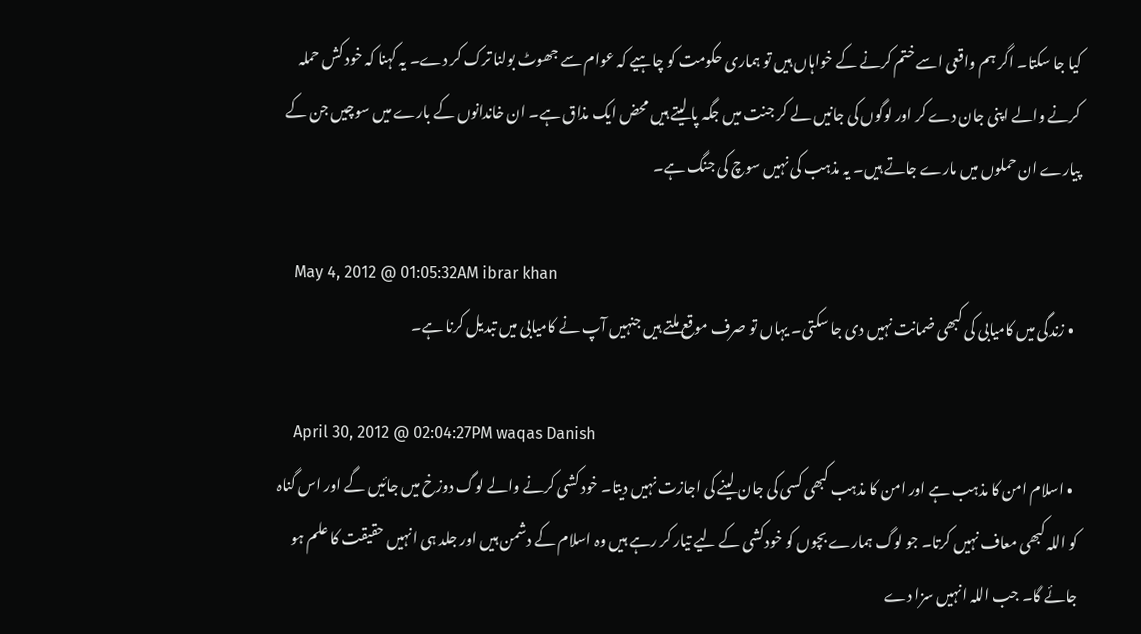کیا جا سکتا۔ اگر ہم واقعی اسے ختم کرنے کے خواہاں ہیں تو ہماری حکومت کو چاہیے کہ عوام سے جھوٹ بولنا ترک کر دے۔ یہ کہنا کہ خود کش حملہ کرنے والے اپنی جان دے کر اور لوگوں کی جانیں لے کر جنت میں جگہ پا لیتے ہیں محض ایک مذاق ہے۔ ان خاندانوں کے بارے میں سوچیں جن کے پیارے ان حملوں میں مارے جاتے ہیں۔ یہ مذہب کی نہیں سوچ کی جنگ ہے۔

    May 4, 2012 @ 01:05:32AM ibrar khan
  • زندگی میں کامیابی کی کبھی ضمانت نہیں دی جا سکتی۔ یہاں تو صرف موقع ملتے ہیں جنہیں آپ نے کامیابی میں تبدیل کرنا ہے۔

    April 30, 2012 @ 02:04:27PM waqas Danish
  • اسلام امن کا مذہب ہے اور امن کا مذہب کبھی کسی کی جان لینے کی اجازت نہیں دیتا۔ خود کشی کرنے والے لوگ دوزخ میں جائیں گے اور اس گناہ کو اللہ کبھی معاف نہیں کرتا۔ جو لوگ ہمارے بچوں کو خودکشی کے لیے تیار کر رہے ہیں وہ اسلام کے دشمن ہیں اور جلد ہی انہیں حقیقت کا علم ہو جائے گا۔ جب اللہ انہیں سزا دے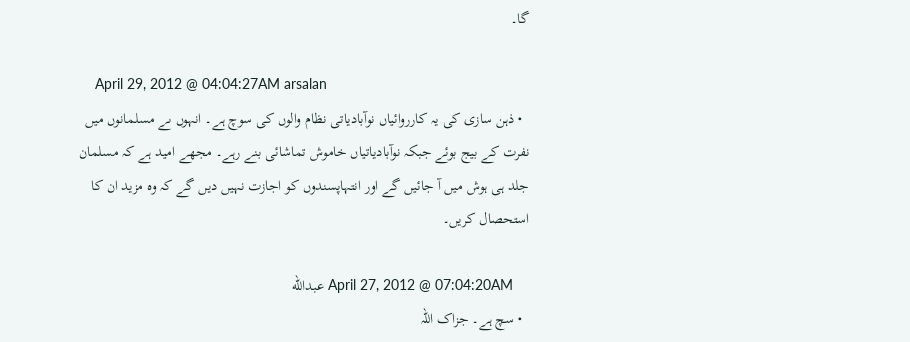گا۔

    April 29, 2012 @ 04:04:27AM arsalan
  • ذہن سازی کی یہ کارروائیاں نوآبادیاتی نظام والوں کی سوچ ہے۔ انہوں ںے مسلمانوں میں نفرت کے بیج بوئے جبکہ نوآبادیاتیاں خاموش تماشائی بنے رہے۔ مجھے امید ہے کہ مسلمان جلد ہی ہوش میں آ جائیں گے اور انتہاپسندوں کو اجازت نہیں دیں گے کہ وہ مزید ان کا استحصال کریں۔

    April 27, 2012 @ 07:04:20AM عبدالله
  • سچ ہے۔ جزاک اللہ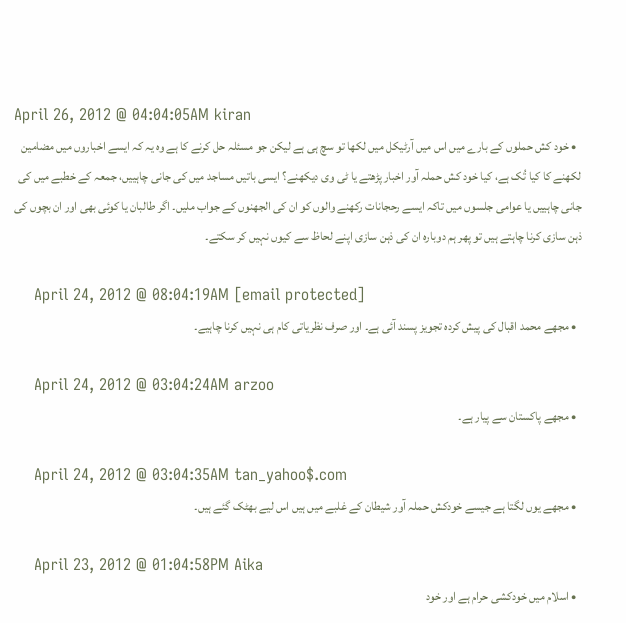April 26, 2012 @ 04:04:05AM kiran
  • خود کش حملوں کے بارے میں اس میں آرٹیکل میں لکھا تو سچ ہی ہے لیکن جو مسئلہ حل کرنے کا ہے وہ یہ کہ ایسے اخباروں میں مضامین لکھنے کا کیا تُک ہے، کیا خود کش حملہ آور اخبار پڑھتے یا ٹی وی دیکھنے؟ ایسی باتیں مساجد میں کی جانی چاہییں، جمعہ کے خطبے میں کی جانی چاہییں یا عوامی جلسوں میں تاکہ ایسے رحجانات رکھنے والوں کو ان کی الجھنوں کے جواب ملیں۔ اگر طالبان یا کوئی بھی اور ان بچوں کی ذہن سازی کرنا چاہتے ہیں تو پھر ہم دوبارہ ان کی ذہن سازی اپنے لحاظ سے کیوں نہیں کر سکتے۔

    April 24, 2012 @ 08:04:19AM [email protected]
  • مجھے محمد اقبال کی پیش کردہ تجویز پسند آئی ہے۔ اور صرف نظریاتی کام ہی نہیں کرنا چاہیے۔

    April 24, 2012 @ 03:04:24AM arzoo
  • مجھے پاکستان سے پیار ہے۔

    April 24, 2012 @ 03:04:35AM tan_yahoo$.com
  • مجھے یوں لگتا ہے جیسے خودکش حملہ آور شیطان کے غلبے میں ہیں اس لیے بھٹک گئے ہیں۔

    April 23, 2012 @ 01:04:58PM Aika
  • اسلام میں خودکشی حرام ہے اور خود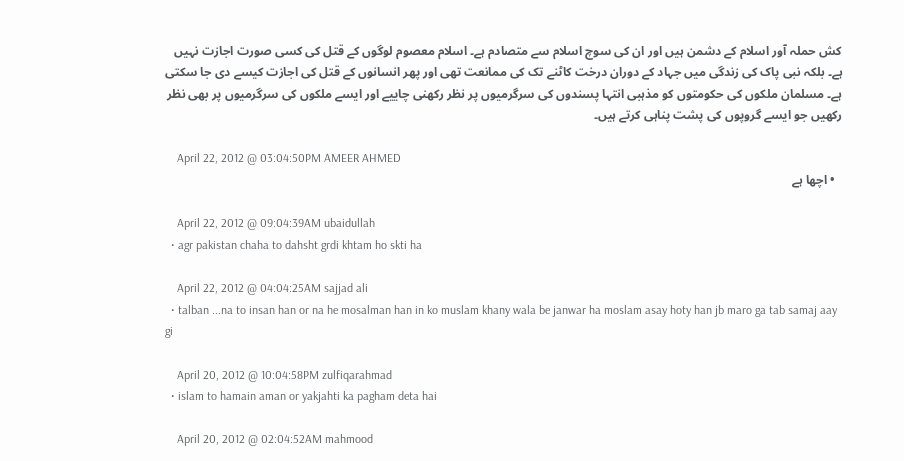کش حملہ آور اسلام کے دشمن ہیں اور ان کی سوچ اسلام سے متصادم ہے۔ اسلام معصوم لوگوں کے قتل کی کسی صورت اجازت نہیں ہے۔ بلکہ نبی پاک کی زندگی میں جہاد کے دوران درخت کاٹنے تک کی ممانعت تھی اور پھر انسانوں کے قتل کی اجازت کیسے دی جا سکتی ہے۔ مسلمان ملکوں کی حکومتوں کو مذہبی انتہا پسندوں کی سرگرمیوں پر نظر رکھنی چاییے اور ایسے ملکوں کی سرگرمیوں پر بھی نظر رکھیں جو ایسے گروپوں کی پشت پناہی کرتے ہیں۔

    April 22, 2012 @ 03:04:50PM AMEER AHMED
  • اچھا ہے

    April 22, 2012 @ 09:04:39AM ubaidullah
  • agr pakistan chaha to dahsht grdi khtam ho skti ha

    April 22, 2012 @ 04:04:25AM sajjad ali
  • talban ...na to insan han or na he mosalman han in ko muslam khany wala be janwar ha moslam asay hoty han jb maro ga tab samaj aay gi

    April 20, 2012 @ 10:04:58PM zulfiqarahmad
  • islam to hamain aman or yakjahti ka pagham deta hai

    April 20, 2012 @ 02:04:52AM mahmood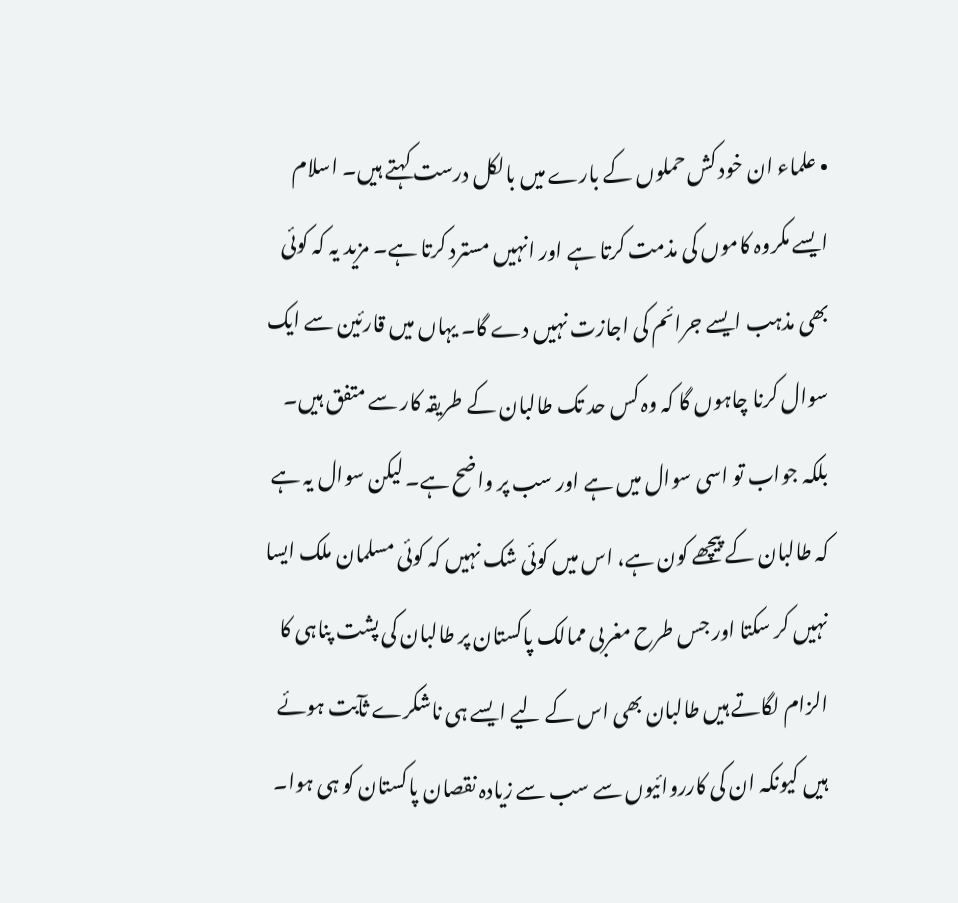• علماء ان خود کش حملوں کے بارے میں بالکل درست کہتے ہیں۔ اسلام ایسے مکروہ کاموں کی مذمت کرتا ہے اور انہیں مسترد کرتا ہے۔ مزید یہ کہ کوئی بھی مذہب ایسے جرائم کی اجازت نہیں دے گا۔ یہاں میں قارئین سے ایک سوال کرنا چاہوں گا کہ وہ کس حد تک طالبان کے طریقہ کار سے متفق ہیں۔ بلکہ جواب تو اسی سوال میں ہے اور سب پر واضح ہے۔ لیکن سوال یہ ہے کہ طالبان کے پیچھے کون ہے، اس میں کوئی شک نہیں کہ کوئی مسلمان ملک ایسا نہیں کر سکتا اور جس طرح مغربی ممالک پاکستان پر طالبان کی پشت پناہی کا الزام لگاتے ہیں طالبان بھی اس کے لیے ایسے ہی ناشکرے ثآبت ہوئے ہیں کیونکہ ان کی کارروائیوں سے سب سے زیادہ نقصان پاکستان کو ہی ہوا۔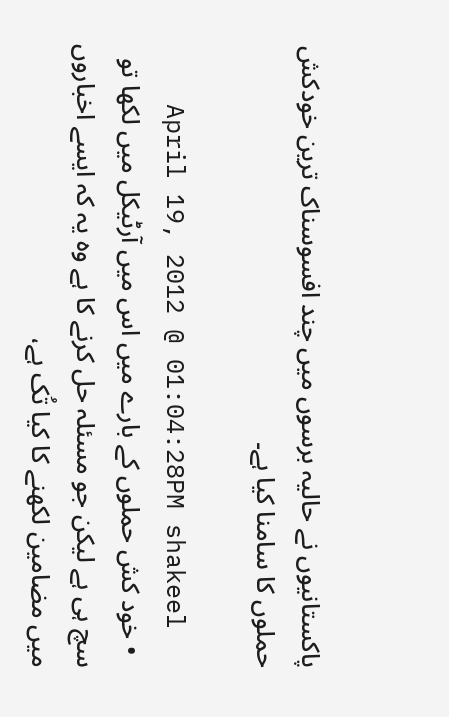پاکستانیوں نے حالیہ برسوں میں چند افسوسناک ترین خودکش حملوں کا سامنا کیا ہے۔

    April 19, 2012 @ 01:04:28PM shakeel
  • خود کش حملوں کے بارے میں اس میں آرٹیکل میں لکھا تو سچ ہی ہے لیکن جو مسئلہ حل کرنے کا ہے وہ یہ کہ ایسے اخباروں میں مضامین لکھنے کا کیا تُک ہے،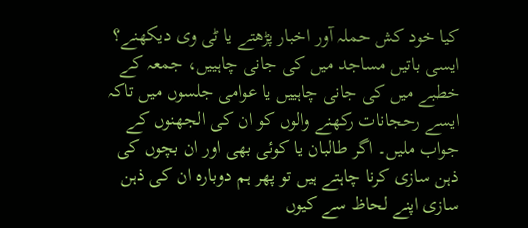کیا خود کش حملہ آور اخبار پڑھتے یا ٹی وی دیکھنے؟ ایسی باتیں مساجد میں کی جانی چاہییں، جمعہ کے خطبے میں کی جانی چاہییں یا عوامی جلسوں میں تاکہ ایسے رحجانات رکھنے والوں کو ان کی الجھنوں کے جواب ملیں۔ اگر طالبان یا کوئی بھی اور ان بچوں کی ذہن سازی کرنا چاہتے ہیں تو پھر ہم دوبارہ ان کی ذہن سازی اپنے لحاظ سے کیوں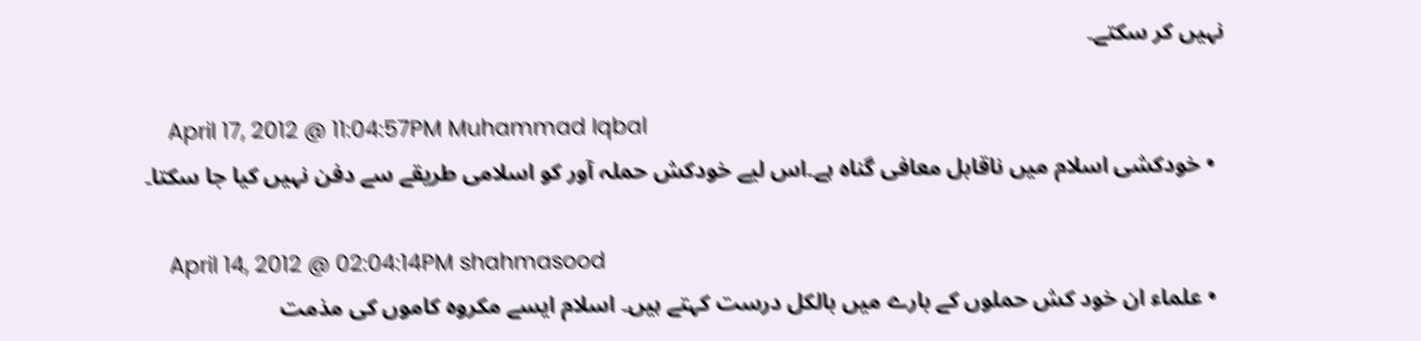نہیں کر سکتے۔

    April 17, 2012 @ 11:04:57PM Muhammad Iqbal
  • خودکشی اسلام میں ناقابل معافی گناہ ہے۔اس لیے خودکش حملہ آور کو اسلامی طریقے سے دفن نہیں کیا جا سکتا۔

    April 14, 2012 @ 02:04:14PM shahmasood
  • علماء ان خود کش حملوں کے بارے میں بالکل درست کہتے ہیں۔ اسلام ایسے مکروہ کاموں کی مذمت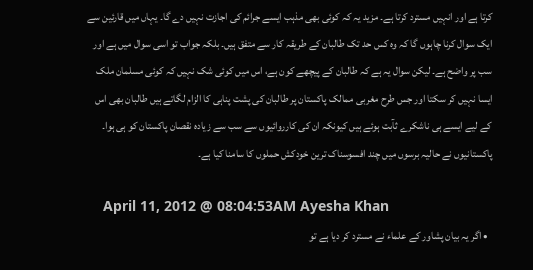کرتا ہے اور انہیں مسترد کرتا ہے۔ مزید یہ کہ کوئی بھی مذہب ایسے جرائم کی اجازت نہیں دے گا۔ یہاں میں قارئین سے ایک سوال کرنا چاہوں گا کہ وہ کس حد تک طالبان کے طریقہ کار سے متفق ہیں۔ بلکہ جواب تو اسی سوال میں ہے اور سب پر واضح ہے۔ لیکن سوال یہ ہے کہ طالبان کے پیچھے کون ہے، اس میں کوئی شک نہیں کہ کوئی مسلمان ملک ایسا نہیں کر سکتا اور جس طرح مغربی ممالک پاکستان پر طالبان کی پشت پناہی کا الزام لگاتے ہیں طالبان بھی اس کے لیے ایسے ہی ناشکرے ثآبت ہوئے ہیں کیونکہ ان کی کارروائیوں سے سب سے زیادہ نقصان پاکستان کو ہی ہوا۔ پاکستانیوں نے حالیہ برسوں میں چند افسوسناک ترین خودکش حملوں کا سامنا کیا ہے۔

    April 11, 2012 @ 08:04:53AM Ayesha Khan
  • اگر یہ بیان پشاور کے علماء نے مسترد کر دیا ہے تو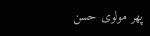پھر مولوی حسن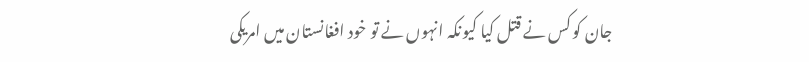جان کو کس نے قتل کیا کیونکہ انہوں نے تو خود افغانستان میں امریکی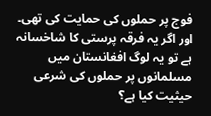فوج پر حملوں کی حمایت کی تھی۔ اور اگر یہ فرقہ پرستی کا شاخسانہ ہے تو یہ لوگ افغانستان میں مسلمانوں پر حملوں کی شرعی حیثیت کیا ہے؟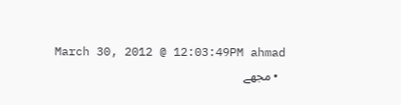March 30, 2012 @ 12:03:49PM ahmad
  • مجھے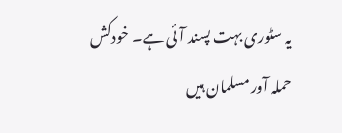یہ سٹوری بہت پسند آئی ہے۔ خودکش حملہ آور مسلمان ہیں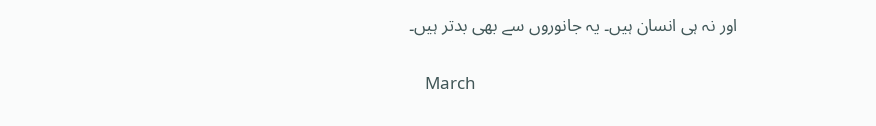اور نہ ہی انسان ہیں۔ یہ جانوروں سے بھی بدتر ہیں۔

    March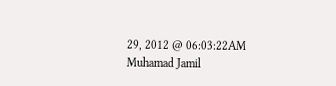29, 2012 @ 06:03:22AM Muhamad Jamil